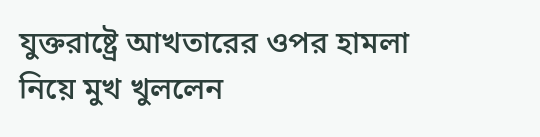যুক্তরাষ্ট্রে আখতারের ওপর হামলা নিয়ে মুখ খুললেন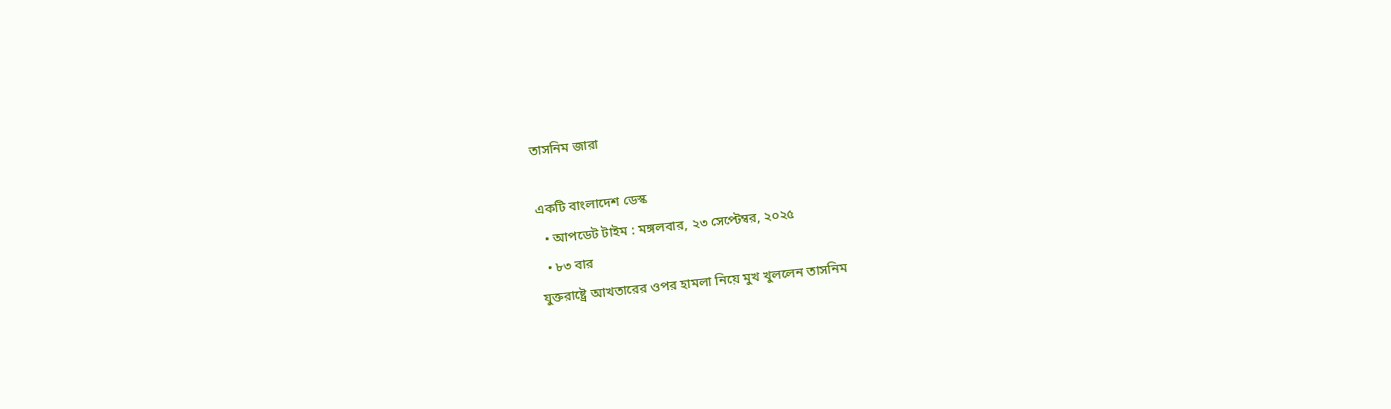তাসনিম জারা

একটি বাংলাদেশ ডেস্ক
  • আপডেট টাইম : মঙ্গলবার, ২৩ সেপ্টেম্বর, ২০২৫
  • ৮৩ বার
যুক্তরাষ্ট্রে আখতারের ওপর হামলা নিয়ে মুখ খুললেন তাসনিম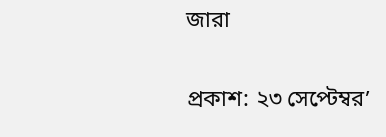জারা

প্রকাশ: ২৩ সেপ্টেম্বর’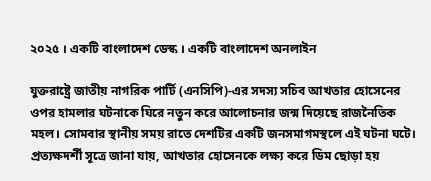২০২৫ । একটি বাংলাদেশ ডেস্ক । একটি বাংলাদেশ অনলাইন

যুক্তরাষ্ট্রে জাতীয় নাগরিক পার্টি (এনসিপি)-এর সদস্য সচিব আখতার হোসেনের ওপর হামলার ঘটনাকে ঘিরে নতুন করে আলোচনার জন্ম দিয়েছে রাজনৈতিক মহল। সোমবার স্থানীয় সময় রাতে দেশটির একটি জনসমাগমস্থলে এই ঘটনা ঘটে। প্রত্যক্ষদর্শী সূত্রে জানা যায়, আখতার হোসেনকে লক্ষ্য করে ডিম ছোড়া হয়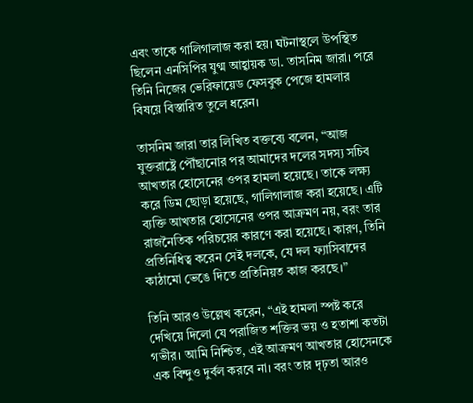এবং তাকে গালিগালাজ করা হয়। ঘটনাস্থলে উপস্থিত ছিলেন এনসিপির যুগ্ম আহ্বায়ক ডা. তাসনিম জারা। পরে তিনি নিজের ভেরিফায়েড ফেসবুক পেজে হামলার বিষয়ে বিস্তারিত তুলে ধরেন।

তাসনিম জারা তার লিখিত বক্তব্যে বলেন, “আজ যুক্তরাষ্ট্রে পৌঁছানোর পর আমাদের দলের সদস্য সচিব আখতার হোসেনের ওপর হামলা হয়েছে। তাকে লক্ষ্য করে ডিম ছোড়া হয়েছে, গালিগালাজ করা হয়েছে। এটি ব্যক্তি আখতার হোসেনের ওপর আক্রমণ নয়, বরং তার রাজনৈতিক পরিচয়ের কারণে করা হয়েছে। কারণ, তিনি প্রতিনিধিত্ব করেন সেই দলকে, যে দল ফ্যাসিবাদের কাঠামো ভেঙে দিতে প্রতিনিয়ত কাজ করছে।”

তিনি আরও উল্লেখ করেন, “এই হামলা স্পষ্ট করে দেখিয়ে দিলো যে পরাজিত শক্তির ভয় ও হতাশা কতটা গভীর। আমি নিশ্চিত, এই আক্রমণ আখতার হোসেনকে এক বিন্দুও দুর্বল করবে না। বরং তার দৃঢ়তা আরও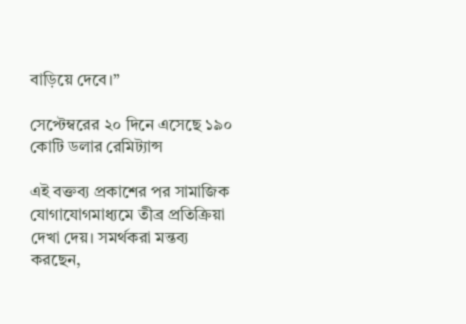বাড়িয়ে দেবে।”

সেপ্টেম্বরের ২০ দিনে এসেছে ১৯০ কোটি ডলার রেমিট্যান্স

এই বক্তব্য প্রকাশের পর সামাজিক যোগাযোগমাধ্যমে তীব্র প্রতিক্রিয়া দেখা দেয়। সমর্থকরা মন্তব্য করছেন,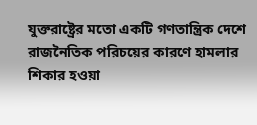যুক্তরাষ্ট্রের মতো একটি গণতান্ত্রিক দেশে রাজনৈতিক পরিচয়ের কারণে হামলার শিকার হওয়া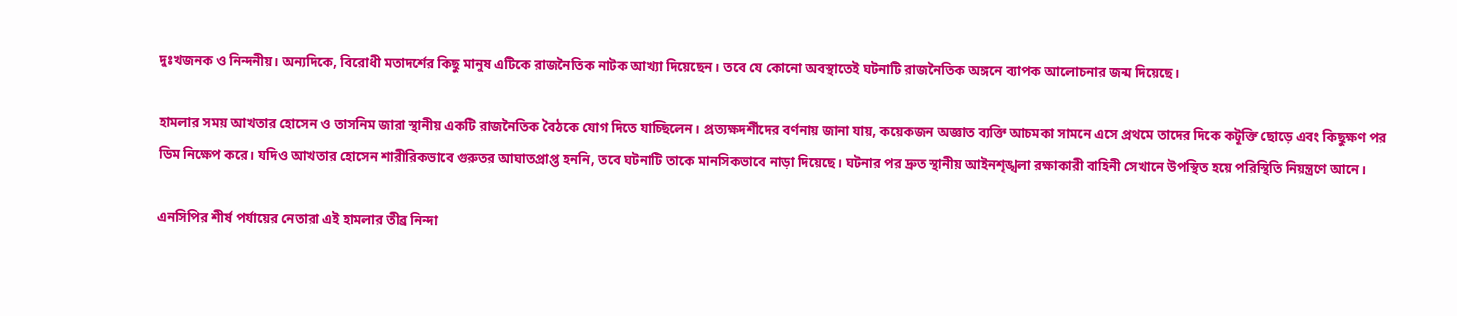দুঃখজনক ও নিন্দনীয়। অন্যদিকে, বিরোধী মতাদর্শের কিছু মানুষ এটিকে রাজনৈতিক নাটক আখ্যা দিয়েছেন। তবে যে কোনো অবস্থাতেই ঘটনাটি রাজনৈতিক অঙ্গনে ব্যাপক আলোচনার জন্ম দিয়েছে।

হামলার সময় আখতার হোসেন ও তাসনিম জারা স্থানীয় একটি রাজনৈতিক বৈঠকে যোগ দিতে যাচ্ছিলেন। প্রত্যক্ষদর্শীদের বর্ণনায় জানা যায়, কয়েকজন অজ্ঞাত ব্যক্তি আচমকা সামনে এসে প্রথমে তাদের দিকে কটূক্তি ছোড়ে এবং কিছুক্ষণ পর ডিম নিক্ষেপ করে। যদিও আখতার হোসেন শারীরিকভাবে গুরুতর আঘাতপ্রাপ্ত হননি, তবে ঘটনাটি তাকে মানসিকভাবে নাড়া দিয়েছে। ঘটনার পর দ্রুত স্থানীয় আইনশৃঙ্খলা রক্ষাকারী বাহিনী সেখানে উপস্থিত হয়ে পরিস্থিতি নিয়ন্ত্রণে আনে।

এনসিপির শীর্ষ পর্যায়ের নেতারা এই হামলার তীব্র নিন্দা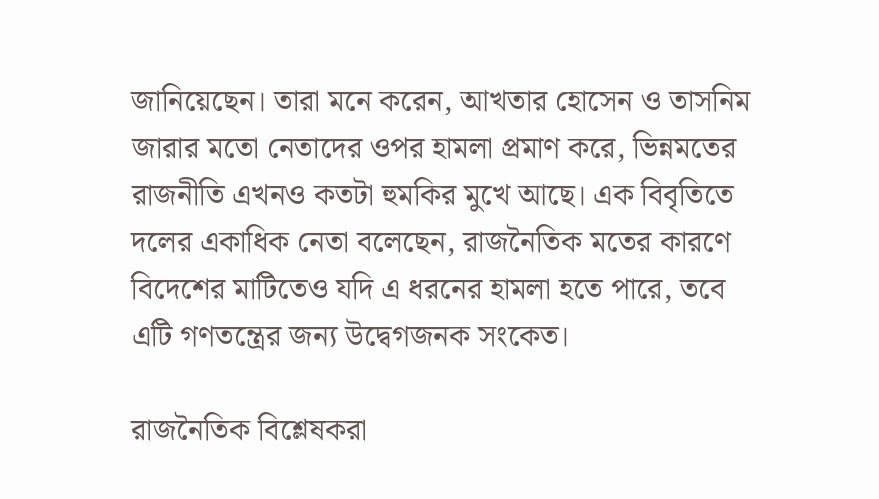জানিয়েছেন। তারা মনে করেন, আখতার হোসেন ও তাসনিম জারার মতো নেতাদের ওপর হামলা প্রমাণ করে, ভিন্নমতের রাজনীতি এখনও কতটা হুমকির মুখে আছে। এক বিবৃতিতে দলের একাধিক নেতা বলেছেন, রাজনৈতিক মতের কারণে বিদেশের মাটিতেও যদি এ ধরনের হামলা হতে পারে, তবে এটি গণতন্ত্রের জন্য উদ্বেগজনক সংকেত।

রাজনৈতিক বিশ্লেষকরা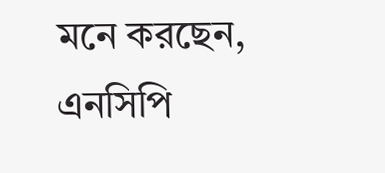মনে করছেন, এনসিপি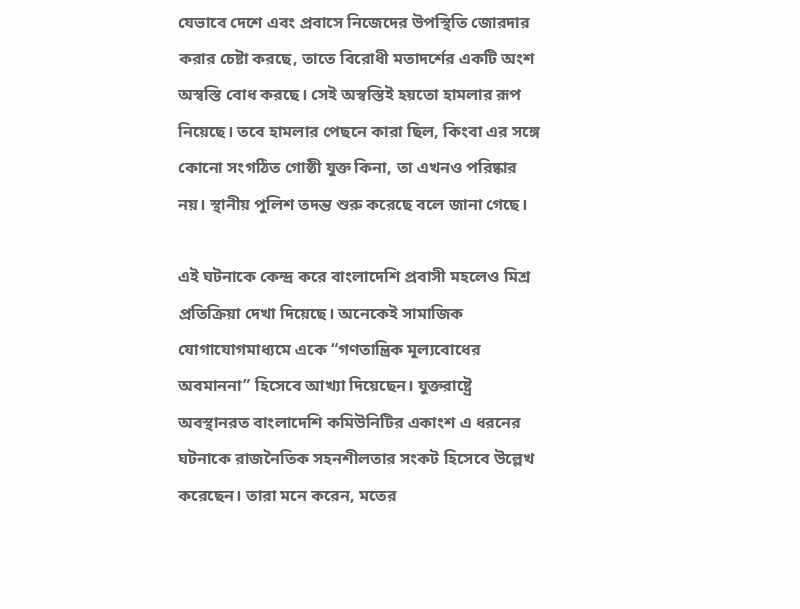যেভাবে দেশে এবং প্রবাসে নিজেদের উপস্থিতি জোরদার করার চেষ্টা করছে, তাতে বিরোধী মতাদর্শের একটি অংশ অস্বস্তি বোধ করছে। সেই অস্বস্তিই হয়তো হামলার রূপ নিয়েছে। তবে হামলার পেছনে কারা ছিল, কিংবা এর সঙ্গে কোনো সংগঠিত গোষ্ঠী যুক্ত কিনা, তা এখনও পরিষ্কার নয়। স্থানীয় পুলিশ তদন্ত শুরু করেছে বলে জানা গেছে।

এই ঘটনাকে কেন্দ্র করে বাংলাদেশি প্রবাসী মহলেও মিশ্র প্রতিক্রিয়া দেখা দিয়েছে। অনেকেই সামাজিক যোগাযোগমাধ্যমে একে “গণতান্ত্রিক মূল্যবোধের অবমাননা” হিসেবে আখ্যা দিয়েছেন। যুক্তরাষ্ট্রে অবস্থানরত বাংলাদেশি কমিউনিটির একাংশ এ ধরনের ঘটনাকে রাজনৈতিক সহনশীলতার সংকট হিসেবে উল্লেখ করেছেন। তারা মনে করেন, মতের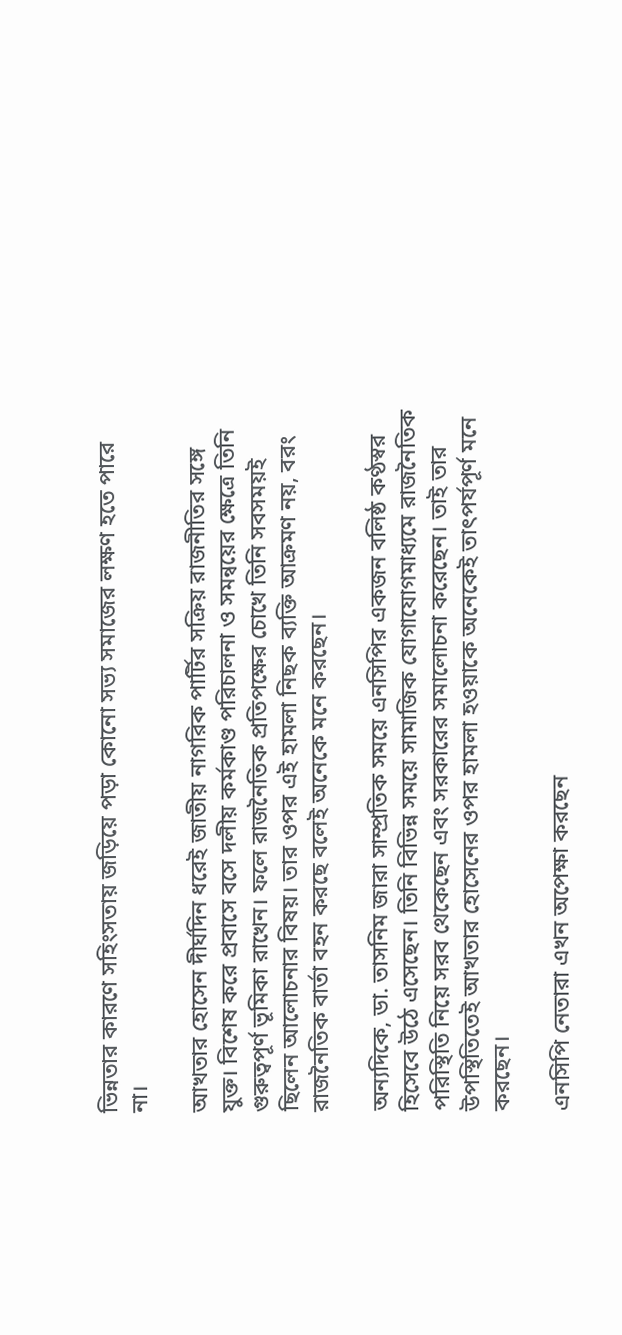ভিন্নতার কারণে সহিংসতায় জড়িয়ে পড়া কোনো সভ্য সমাজের লক্ষণ হতে পারে না।

আখতার হোসেন দীর্ঘদিন ধরেই জাতীয় নাগরিক পার্টির সক্রিয় রাজনীতির সঙ্গে যুক্ত। বিশেষ করে প্রবাসে বসে দলীয় কর্মকাণ্ড পরিচালনা ও সমন্বয়ের ক্ষেত্রে তিনি গুরুত্বপূর্ণ ভূমিকা রাখেন। ফলে রাজনৈতিক প্রতিপক্ষের চোখে তিনি সবসময়ই ছিলেন আলোচনার বিষয়। তার ওপর এই হামলা নিছক ব্যক্তি আক্রমণ নয়, বরং রাজনৈতিক বার্তা বহন করছে বলেই অনেকে মনে করছেন।

অন্যদিকে, ডা. তাসনিম জারা সাম্প্রতিক সময়ে এনসিপির একজন বলিষ্ঠ কণ্ঠস্বর হিসেবে উঠে এসেছেন। তিনি বিভিন্ন সময়ে সামাজিক যোগাযোগমাধ্যমে রাজনৈতিক পরিস্থিতি নিয়ে সরব থেকেছেন এবং সরকারের সমালোচনা করেছেন। তাই তার উপস্থিতিতেই আখতার হোসেনের ওপর হামলা হওয়াকে অনেকেই তাৎপর্যপূর্ণ মনে করছেন।

এনসিপি নেতারা এখন অপেক্ষা করছেন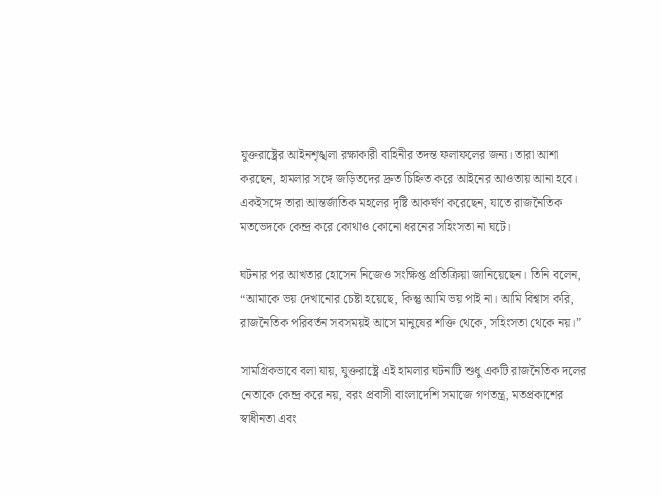যুক্তরাষ্ট্রের আইনশৃঙ্খলা রক্ষাকারী বাহিনীর তদন্ত ফলাফলের জন্য। তারা আশা করছেন, হামলার সঙ্গে জড়িতদের দ্রুত চিহ্নিত করে আইনের আওতায় আনা হবে। একইসঙ্গে তারা আন্তর্জাতিক মহলের দৃষ্টি আকর্ষণ করেছেন, যাতে রাজনৈতিক মতভেদকে কেন্দ্র করে কোথাও কোনো ধরনের সহিংসতা না ঘটে।

ঘটনার পর আখতার হোসেন নিজেও সংক্ষিপ্ত প্রতিক্রিয়া জানিয়েছেন। তিনি বলেন, “আমাকে ভয় দেখানোর চেষ্টা হয়েছে, কিন্তু আমি ভয় পাই না। আমি বিশ্বাস করি, রাজনৈতিক পরিবর্তন সবসময়ই আসে মানুষের শক্তি থেকে, সহিংসতা থেকে নয়।”

সামগ্রিকভাবে বলা যায়, যুক্তরাষ্ট্রে এই হামলার ঘটনাটি শুধু একটি রাজনৈতিক দলের নেতাকে কেন্দ্র করে নয়, বরং প্রবাসী বাংলাদেশি সমাজে গণতন্ত্র, মতপ্রকাশের স্বাধীনতা এবং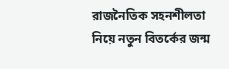রাজনৈতিক সহনশীলতা নিয়ে নতুন বিতর্কের জন্ম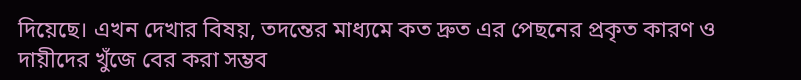দিয়েছে। এখন দেখার বিষয়, তদন্তের মাধ্যমে কত দ্রুত এর পেছনের প্রকৃত কারণ ও দায়ীদের খুঁজে বের করা সম্ভব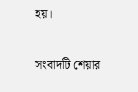হয়।

সংবাদটি শেয়ার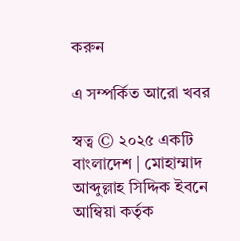করুন

এ সম্পর্কিত আরো খবর

স্বত্ব © ২০২৫ একটি বাংলাদেশ | মোহাম্মাদ আব্দুল্লাহ সিদ্দিক ইবনে আম্বিয়া কর্তৃক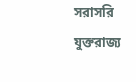সরাসরি যুক্তরাজ্য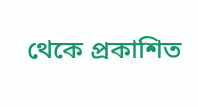থেকে প্রকাশিত